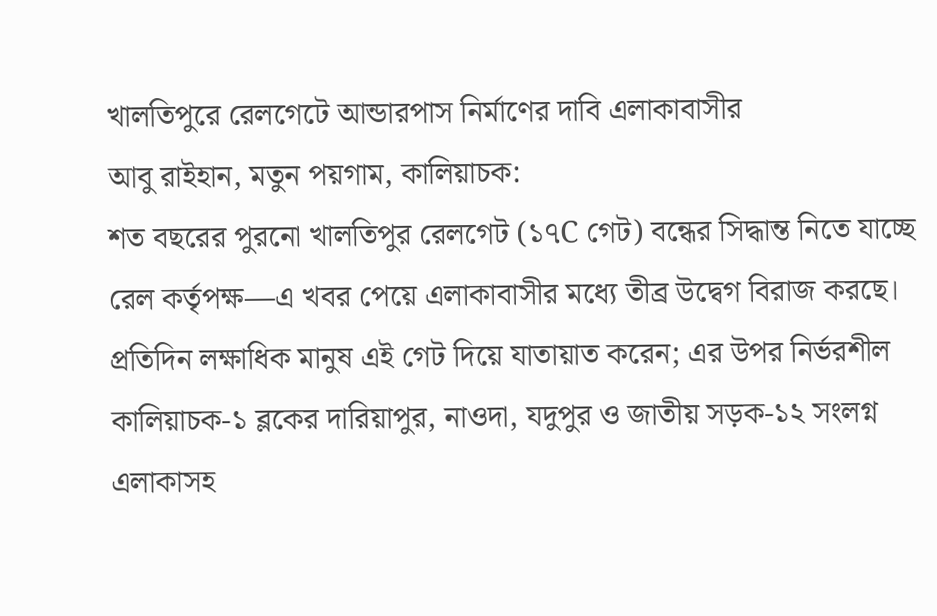খালতিপুরে রেলগেটে আন্ডারপাস নির্মাণের দাবি এলাকাবাসীর
আবু রাইহান, মতুন পয়গাম, কালিয়াচক:
শত বছরের পুরনো খালতিপুর রেলগেট (১৭C গেট) বন্ধের সিদ্ধান্ত নিতে যাচ্ছে রেল কর্তৃপক্ষ—এ খবর পেয়ে এলাকাবাসীর মধ্যে তীব্র উদ্বেগ বিরাজ করছে। প্রতিদিন লক্ষাধিক মানুষ এই গেট দিয়ে যাতায়াত করেন; এর উপর নির্ভরশীল কালিয়াচক-১ ব্লকের দারিয়াপুর, নাওদা, যদুপুর ও জাতীয় সড়ক-১২ সংলগ্ন এলাকাসহ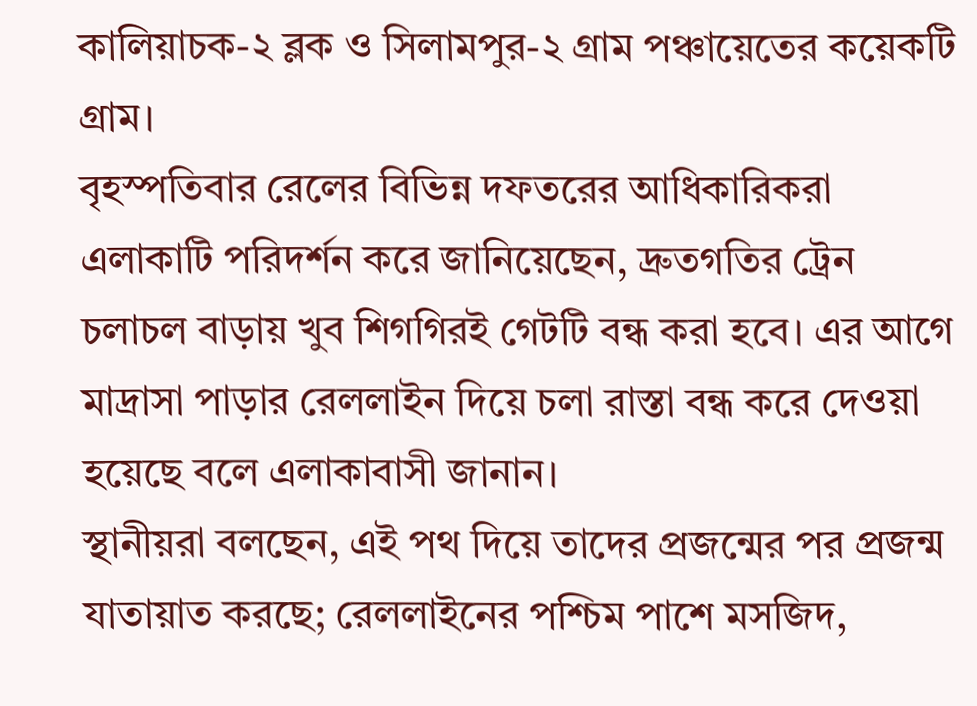কালিয়াচক-২ ব্লক ও সিলামপুর-২ গ্রাম পঞ্চায়েতের কয়েকটি গ্রাম।
বৃহস্পতিবার রেলের বিভিন্ন দফতরের আধিকারিকরা এলাকাটি পরিদর্শন করে জানিয়েছেন, দ্রুতগতির ট্রেন চলাচল বাড়ায় খুব শিগগিরই গেটটি বন্ধ করা হবে। এর আগে মাদ্রাসা পাড়ার রেললাইন দিয়ে চলা রাস্তা বন্ধ করে দেওয়া হয়েছে বলে এলাকাবাসী জানান।
স্থানীয়রা বলছেন, এই পথ দিয়ে তাদের প্রজন্মের পর প্রজন্ম যাতায়াত করছে; রেললাইনের পশ্চিম পাশে মসজিদ,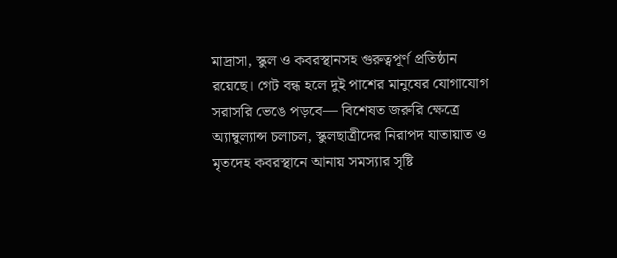মাদ্রাসা, স্কুল ও কবরস্থানসহ গুরুত্বপূর্ণ প্রতিষ্ঠান রয়েছে। গেট বন্ধ হলে দুই পাশের মানুষের যোগাযোগ সরাসরি ভেঙে পড়বে— বিশেষত জরুরি ক্ষেত্রে অ্যাম্বুল্যান্স চলাচল, স্কুলছাত্রীদের নিরাপদ যাতায়াত ও মৃতদেহ কবরস্থানে আনায় সমস্যার সৃষ্টি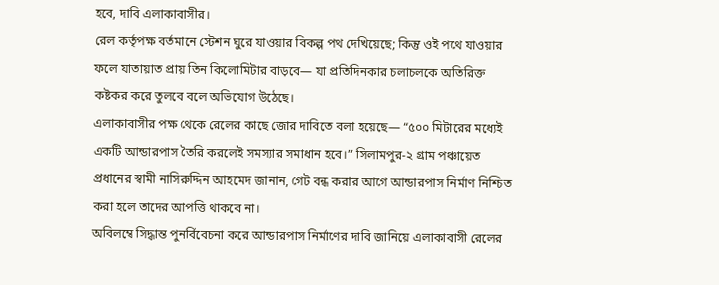হবে, দাবি এলাকাবাসীর।
রেল কর্তৃপক্ষ বর্তমানে স্টেশন ঘুরে যাওয়ার বিকল্প পথ দেখিয়েছে; কিন্তু ওই পথে যাওয়ার ফলে যাতায়াত প্রায় তিন কিলোমিটার বাড়বে— যা প্রতিদিনকার চলাচলকে অতিরিক্ত কষ্টকর করে তুলবে বলে অভিযোগ উঠেছে।
এলাকাবাসীর পক্ষ থেকে রেলের কাছে জোর দাবিতে বলা হয়েছে— “৫০০ মিটারের মধ্যেই একটি আন্ডারপাস তৈরি করলেই সমস্যার সমাধান হবে।” সিলামপুর-২ গ্রাম পঞ্চায়েত প্রধানের স্বামী নাসিরুদ্দিন আহমেদ জানান, গেট বন্ধ করার আগে আন্ডারপাস নির্মাণ নিশ্চিত করা হলে তাদের আপত্তি থাকবে না।
অবিলম্বে সিদ্ধান্ত পুনর্বিবেচনা করে আন্ডারপাস নির্মাণের দাবি জানিয়ে এলাকাবাসী রেলের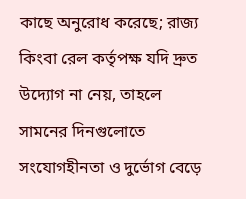কাছে অনুরোধ করেছে; রাজ্য কিংবা রেল কর্তৃপক্ষ যদি দ্রুত উদ্যোগ না নেয়, তাহলে সামনের দিনগুলোতে সংযোগহীনতা ও দুর্ভোগ বেড়ে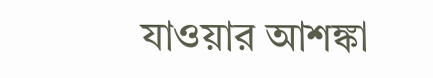যাওয়ার আশঙ্কা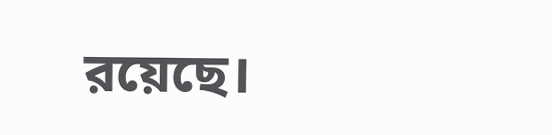রয়েছে।